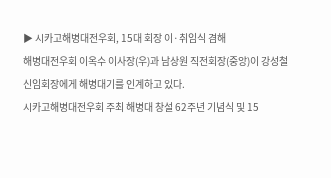▶ 시카고해병대전우회, 15대 회장 이·취임식 겸해
해병대전우회 이옥수 이사장(우)과 남상원 직전회장(중앙)이 강성철 신임회장에게 해병대기를 인계하고 있다.
시카고해병대전우회 주최 해병대 창설 62주년 기념식 및 15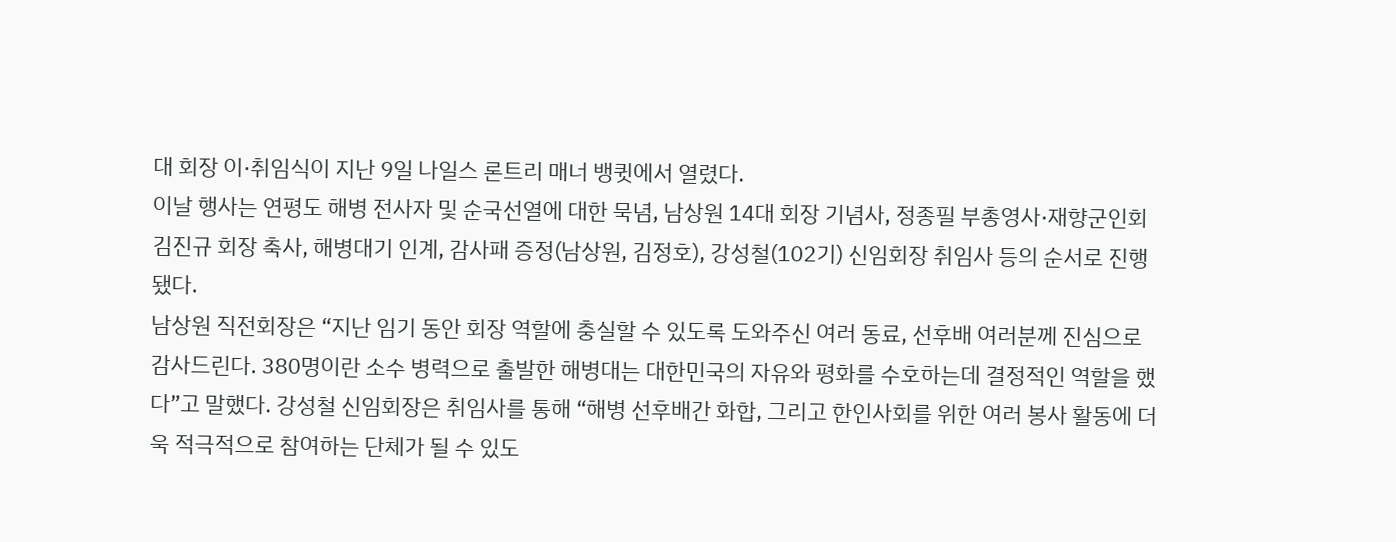대 회장 이·취임식이 지난 9일 나일스 론트리 매너 뱅큇에서 열렸다.
이날 행사는 연평도 해병 전사자 및 순국선열에 대한 묵념, 남상원 14대 회장 기념사, 정종필 부총영사·재향군인회 김진규 회장 축사, 해병대기 인계, 감사패 증정(남상원, 김정호), 강성철(102기) 신임회장 취임사 등의 순서로 진행됐다.
남상원 직전회장은 “지난 임기 동안 회장 역할에 충실할 수 있도록 도와주신 여러 동료, 선후배 여러분께 진심으로 감사드린다. 380명이란 소수 병력으로 출발한 해병대는 대한민국의 자유와 평화를 수호하는데 결정적인 역할을 했다”고 말했다. 강성철 신임회장은 취임사를 통해 “해병 선후배간 화합, 그리고 한인사회를 위한 여러 봉사 활동에 더욱 적극적으로 참여하는 단체가 될 수 있도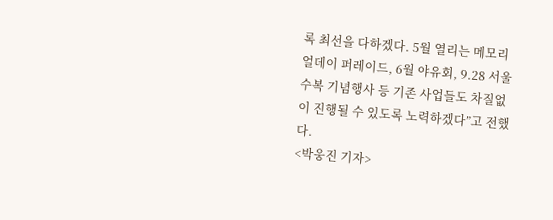록 최선을 다하겠다. 5월 열리는 메모리얼데이 퍼레이드, 6월 야유회, 9.28 서울 수복 기념행사 등 기존 사업들도 차질없이 진행될 수 있도록 노력하겠다”고 전했다.
<박웅진 기자>